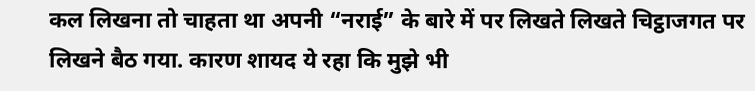कल लिखना तो चाहता था अपनी “नराई” के बारे में पर लिखते लिखते चिट्ठाजगत पर लिखने बैठ गया. कारण शायद ये रहा कि मुझे भी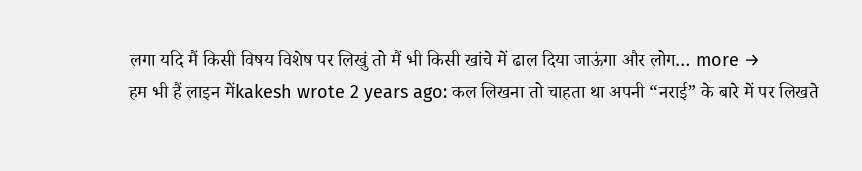लगा यदि मैं किसी विषय विशेष पर लिखुं तो मैं भी किसी खांचे में ढाल दिया जाऊंगा और लोग… more →
हम भी हैं लाइन मेंkakesh wrote 2 years ago: कल लिखना तो चाहता था अपनी “नराई” के बारे में पर लिखते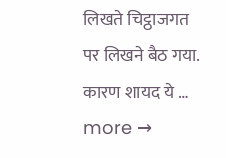लिखते चिट्ठाजगत पर लिखने बैठ गया. कारण शायद ये … more →